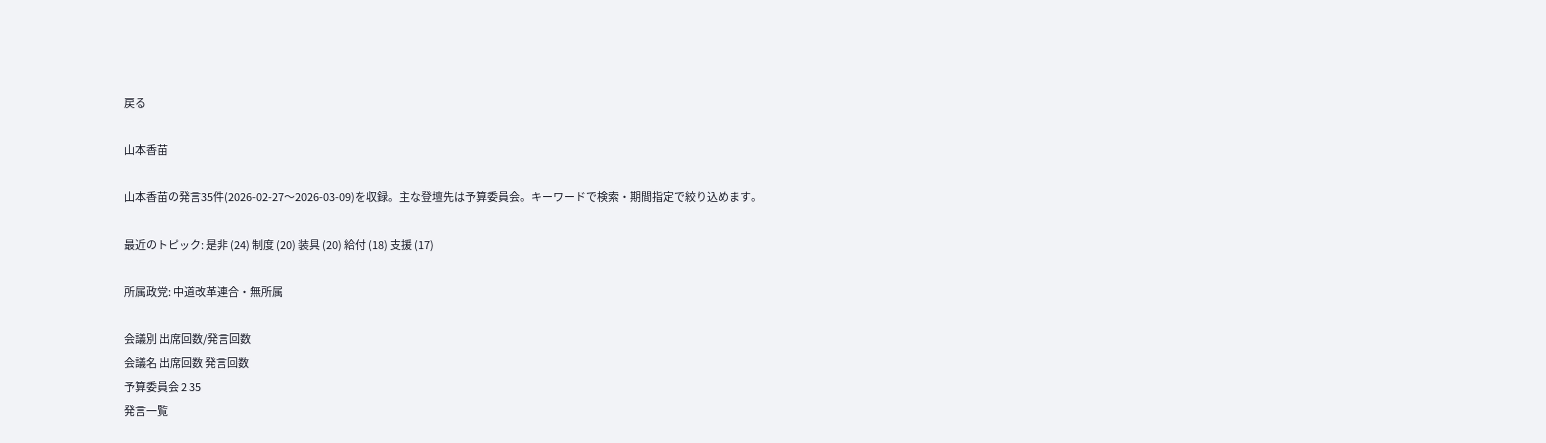戻る

山本香苗

山本香苗の発言35件(2026-02-27〜2026-03-09)を収録。主な登壇先は予算委員会。キーワードで検索・期間指定で絞り込めます。

最近のトピック: 是非 (24) 制度 (20) 装具 (20) 給付 (18) 支援 (17)

所属政党: 中道改革連合・無所属

会議別 出席回数/発言回数
会議名 出席回数 発言回数
予算委員会 2 35
発言一覧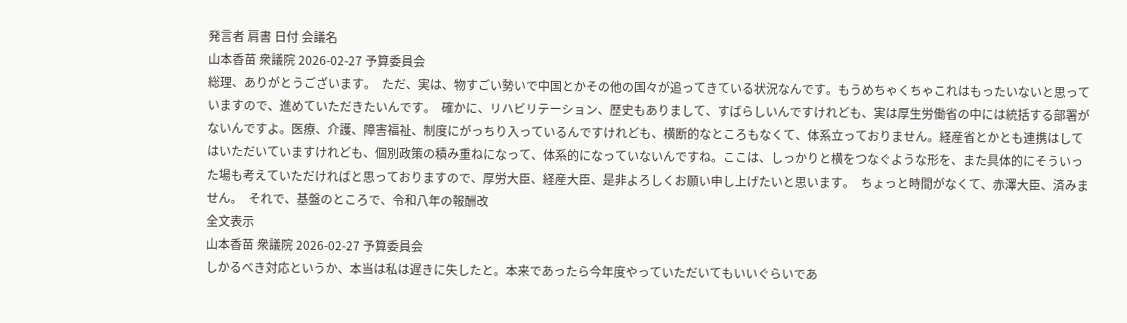発言者 肩書 日付 会議名
山本香苗 衆議院 2026-02-27 予算委員会
総理、ありがとうございます。  ただ、実は、物すごい勢いで中国とかその他の国々が追ってきている状況なんです。もうめちゃくちゃこれはもったいないと思っていますので、進めていただきたいんです。  確かに、リハビリテーション、歴史もありまして、すばらしいんですけれども、実は厚生労働省の中には統括する部署がないんですよ。医療、介護、障害福祉、制度にがっちり入っているんですけれども、横断的なところもなくて、体系立っておりません。経産省とかとも連携はしてはいただいていますけれども、個別政策の積み重ねになって、体系的になっていないんですね。ここは、しっかりと横をつなぐような形を、また具体的にそういった場も考えていただければと思っておりますので、厚労大臣、経産大臣、是非よろしくお願い申し上げたいと思います。  ちょっと時間がなくて、赤澤大臣、済みません。  それで、基盤のところで、令和八年の報酬改
全文表示
山本香苗 衆議院 2026-02-27 予算委員会
しかるべき対応というか、本当は私は遅きに失したと。本来であったら今年度やっていただいてもいいぐらいであ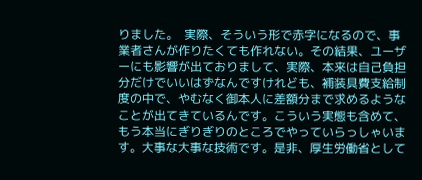りました。  実際、そういう形で赤字になるので、事業者さんが作りたくても作れない。その結果、ユーザーにも影響が出ておりまして、実際、本来は自己負担分だけでいいはずなんですけれども、補装具費支給制度の中で、やむなく御本人に差額分まで求めるようなことが出てきているんです。こういう実態も含めて、もう本当にぎりぎりのところでやっていらっしゃいます。大事な大事な技術です。是非、厚生労働省として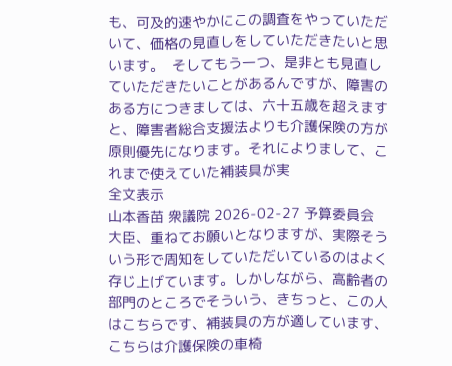も、可及的速やかにこの調査をやっていただいて、価格の見直しをしていただきたいと思います。  そしてもう一つ、是非とも見直していただきたいことがあるんですが、障害のある方につきましては、六十五歳を超えますと、障害者総合支援法よりも介護保険の方が原則優先になります。それによりまして、これまで使えていた補装具が実
全文表示
山本香苗 衆議院 2026-02-27 予算委員会
大臣、重ねてお願いとなりますが、実際そういう形で周知をしていただいているのはよく存じ上げています。しかしながら、高齢者の部門のところでそういう、きちっと、この人はこちらです、補装具の方が適しています、こちらは介護保険の車椅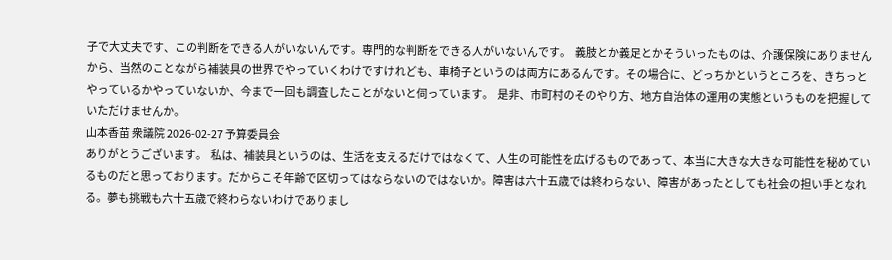子で大丈夫です、この判断をできる人がいないんです。専門的な判断をできる人がいないんです。  義肢とか義足とかそういったものは、介護保険にありませんから、当然のことながら補装具の世界でやっていくわけですけれども、車椅子というのは両方にあるんです。その場合に、どっちかというところを、きちっとやっているかやっていないか、今まで一回も調査したことがないと伺っています。  是非、市町村のそのやり方、地方自治体の運用の実態というものを把握していただけませんか。
山本香苗 衆議院 2026-02-27 予算委員会
ありがとうございます。  私は、補装具というのは、生活を支えるだけではなくて、人生の可能性を広げるものであって、本当に大きな大きな可能性を秘めているものだと思っております。だからこそ年齢で区切ってはならないのではないか。障害は六十五歳では終わらない、障害があったとしても社会の担い手となれる。夢も挑戦も六十五歳で終わらないわけでありまし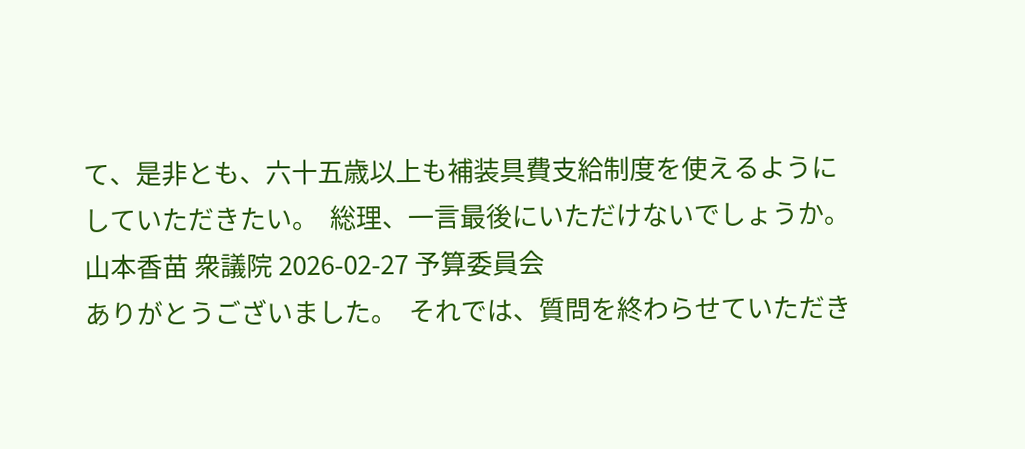て、是非とも、六十五歳以上も補装具費支給制度を使えるようにしていただきたい。  総理、一言最後にいただけないでしょうか。
山本香苗 衆議院 2026-02-27 予算委員会
ありがとうございました。  それでは、質問を終わらせていただき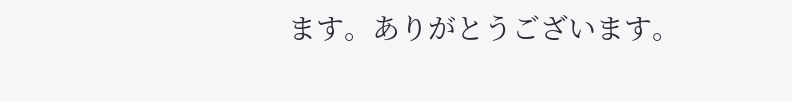ます。ありがとうございます。